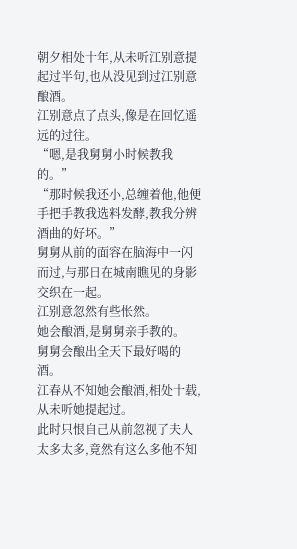朝夕相处十年,从未听江别意提起过半句,也从没见到过江别意酿酒。
江别意点了点头,像是在回忆遥远的过往。
“嗯,是我舅舅小时候教我的。”
“那时候我还小,总缠着他,他便手把手教我选料发酵,教我分辨酒曲的好坏。”
舅舅从前的面容在脑海中一闪而过,与那日在城南瞧见的身影交织在一起。
江别意忽然有些怅然。
她会酿酒,是舅舅亲手教的。
舅舅会酿出全天下最好喝的酒。
江春从不知她会酿酒,相处十载,从未听她提起过。
此时只恨自己从前忽视了夫人太多太多,竟然有这么多他不知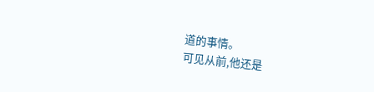道的事情。
可见从前,他还是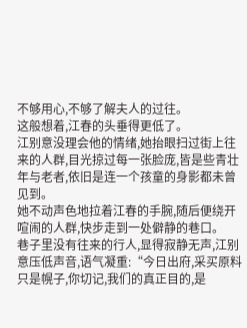不够用心,不够了解夫人的过往。
这般想着,江春的头垂得更低了。
江别意没理会他的情绪,她抬眼扫过街上往来的人群,目光掠过每一张脸庞,皆是些青壮年与老者,依旧是连一个孩童的身影都未曾见到。
她不动声色地拉着江春的手腕,随后便绕开喧闹的人群,快步走到一处僻静的巷口。
巷子里没有往来的行人,显得寂静无声,江别意压低声音,语气凝重:“今日出府,采买原料只是幌子,你切记,我们的真正目的,是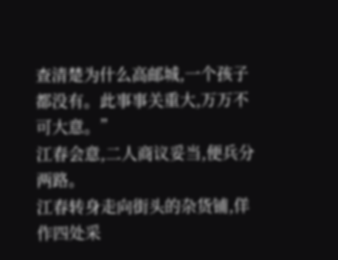查清楚为什么高邮城,一个孩子都没有。此事事关重大,万万不可大意。”
江春会意,二人商议妥当,便兵分两路。
江春转身走向街头的杂货铺,佯作四处采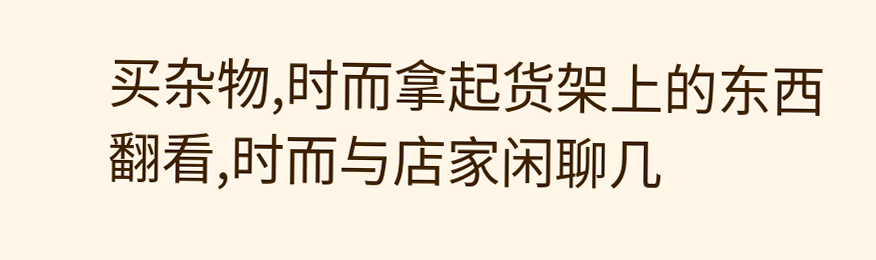买杂物,时而拿起货架上的东西翻看,时而与店家闲聊几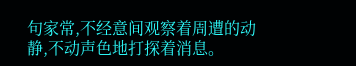句家常,不经意间观察着周遭的动静,不动声色地打探着消息。